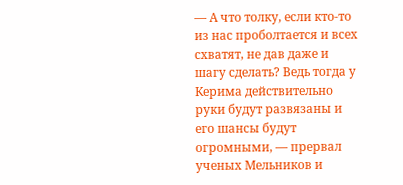— А что толку, если кто-то из нас проболтается и всех схватят, не дав даже и шагу сделать? Ведь тогда у Керима действительно руки будут развязаны и его шансы будут огромными, — прервал ученых Мельников и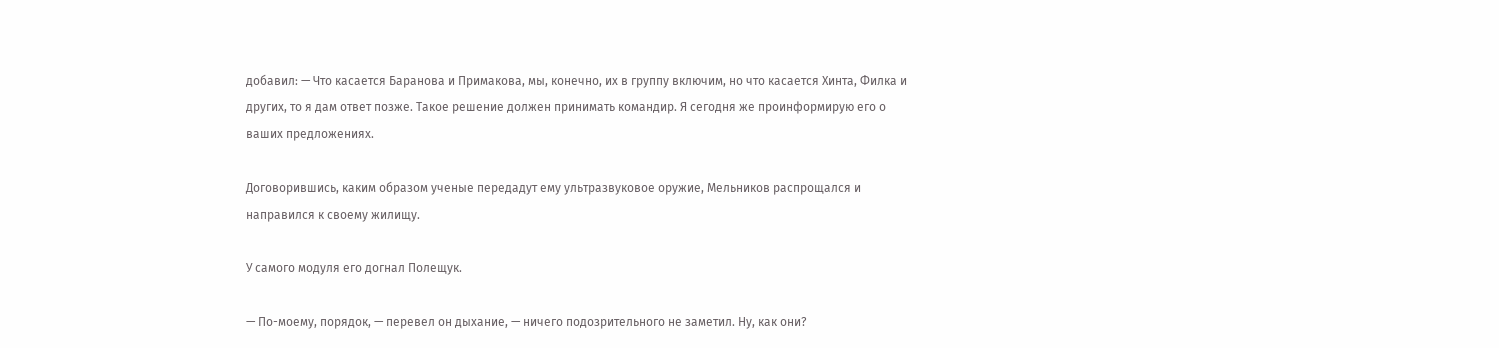добавил: — Что касается Баранова и Примакова, мы, конечно, их в группу включим, но что касается Хинта, Филка и других, то я дам ответ позже. Такое решение должен принимать командир. Я сегодня же проинформирую его о ваших предложениях.

Договорившись, каким образом ученые передадут ему ультразвуковое оружие, Мельников распрощался и направился к своему жилищу.

У самого модуля его догнал Полещук.

— По-моему, порядок, — перевел он дыхание, — ничего подозрительного не заметил. Ну, как они?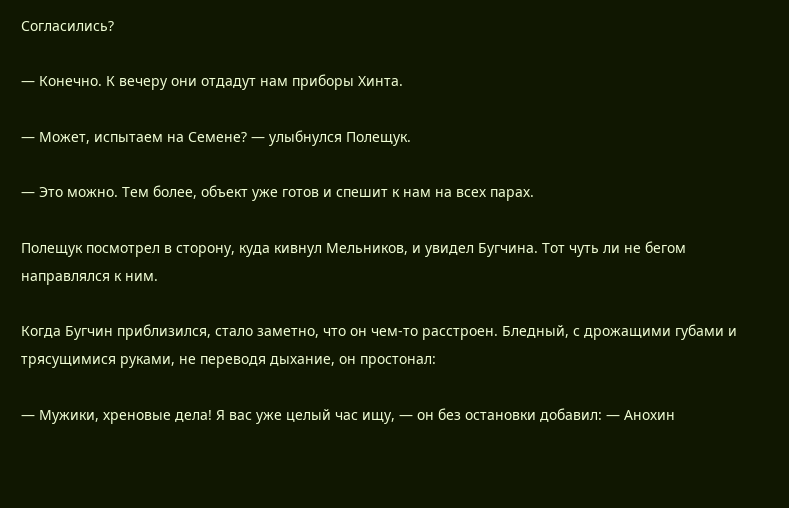Согласились?

— Конечно. К вечеру они отдадут нам приборы Хинта.

— Может, испытаем на Семене? — улыбнулся Полещук.

— Это можно. Тем более, объект уже готов и спешит к нам на всех парах.

Полещук посмотрел в сторону, куда кивнул Мельников, и увидел Бугчина. Тот чуть ли не бегом направлялся к ним.

Когда Бугчин приблизился, стало заметно, что он чем-то расстроен. Бледный, с дрожащими губами и трясущимися руками, не переводя дыхание, он простонал:

— Мужики, хреновые дела! Я вас уже целый час ищу, — он без остановки добавил: — Анохин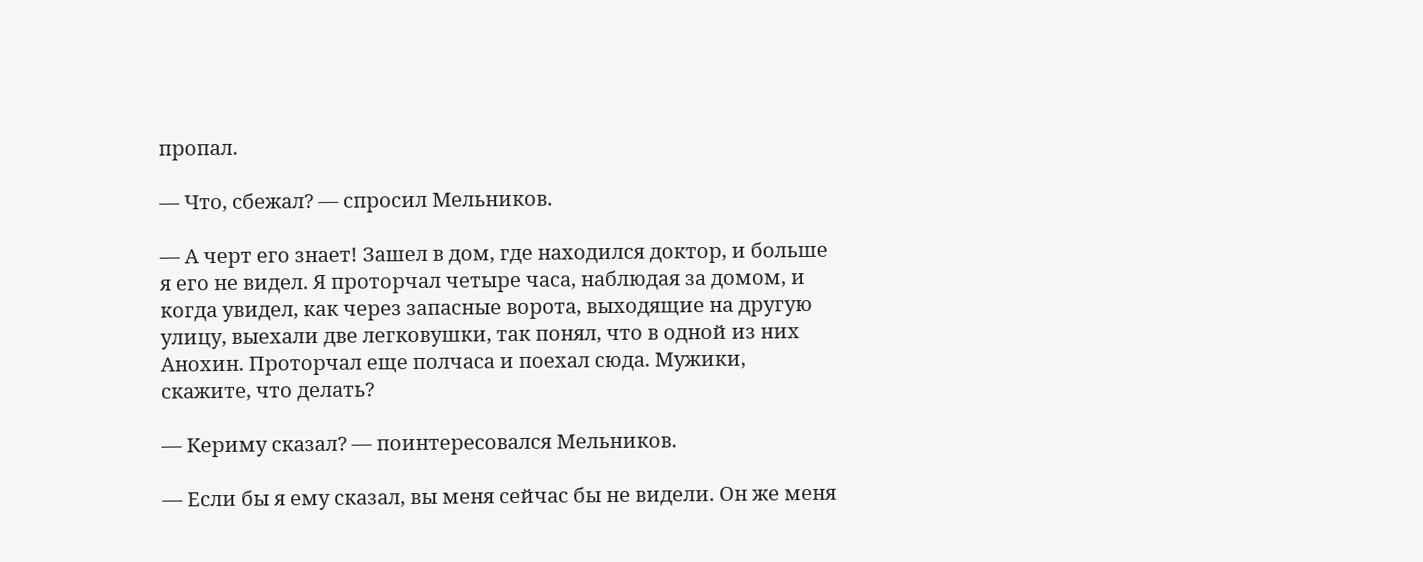пропал.

— Что, сбежал? — спросил Мельников.

— А черт его знает! Зашел в дом, где находился доктор, и больше я его не видел. Я проторчал четыре часа, наблюдая за домом, и когда увидел, как через запасные ворота, выходящие на другую улицу, выехали две легковушки, так понял, что в одной из них Анохин. Проторчал еще полчаса и поехал сюда. Мужики, скажите, что делать?

— Кериму сказал? — поинтересовался Мельников.

— Если бы я ему сказал, вы меня сейчас бы не видели. Он же меня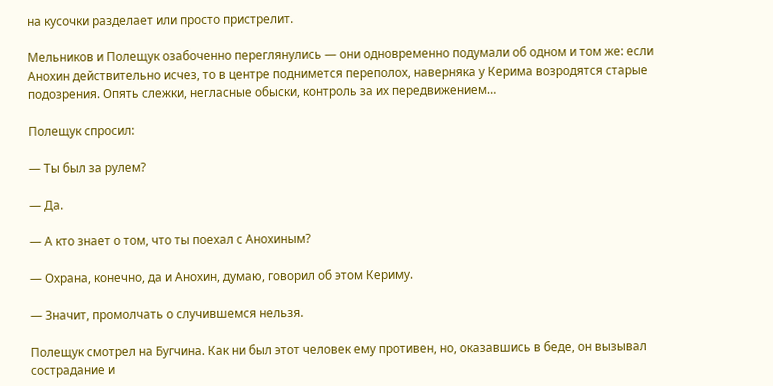на кусочки разделает или просто пристрелит.

Мельников и Полещук озабоченно переглянулись — они одновременно подумали об одном и том же: если Анохин действительно исчез, то в центре поднимется переполох, наверняка у Керима возродятся старые подозрения. Опять слежки, негласные обыски, контроль за их передвижением…

Полещук спросил:

— Ты был за рулем?

— Да.

— А кто знает о том, что ты поехал с Анохиным?

— Охрана, конечно, да и Анохин, думаю, говорил об этом Кериму.

— Значит, промолчать о случившемся нельзя.

Полещук смотрел на Бугчина. Как ни был этот человек ему противен, но, оказавшись в беде, он вызывал сострадание и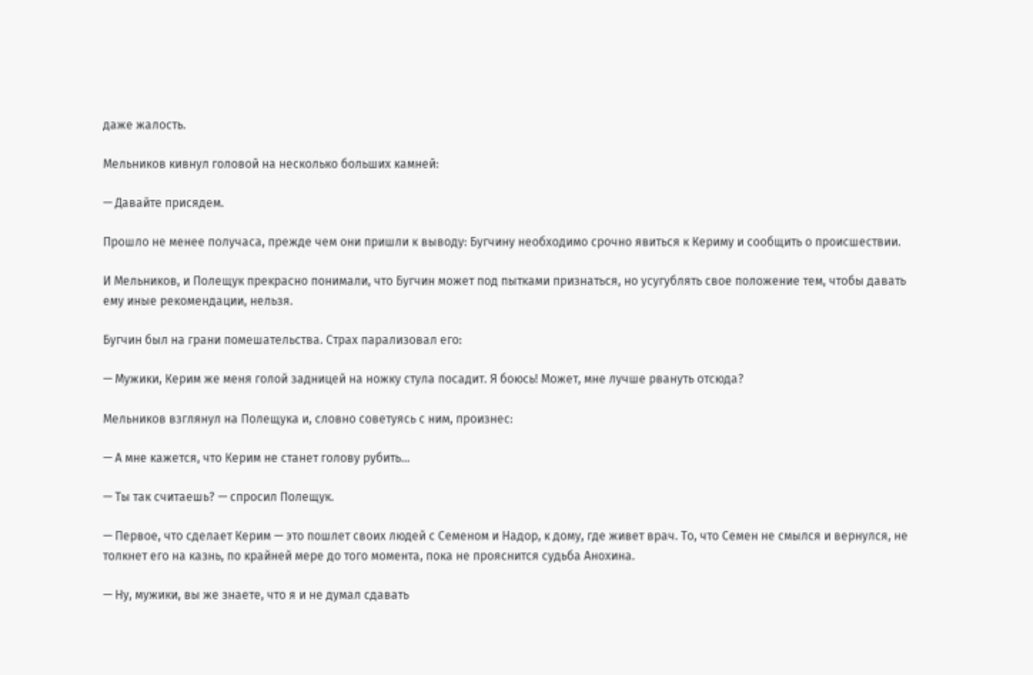даже жалость.

Мельников кивнул головой на несколько больших камней:

— Давайте присядем.

Прошло не менее получаса, прежде чем они пришли к выводу: Бугчину необходимо срочно явиться к Кериму и сообщить о происшествии.

И Мельников, и Полещук прекрасно понимали, что Бугчин может под пытками признаться, но усугублять свое положение тем, чтобы давать ему иные рекомендации, нельзя.

Бугчин был на грани помешательства. Страх парализовал его:

— Мужики, Керим же меня голой задницей на ножку стула посадит. Я боюсь! Может, мне лучше рвануть отсюда?

Мельников взглянул на Полещука и, словно советуясь с ним, произнес:

— А мне кажется, что Керим не станет голову рубить…

— Ты так считаешь? — спросил Полещук.

— Первое, что сделает Керим — это пошлет своих людей с Семеном и Надор, к дому, где живет врач. То, что Семен не смылся и вернулся, не толкнет его на казнь, по крайней мере до того момента, пока не прояснится судьба Анохина.

— Ну, мужики, вы же знаете, что я и не думал сдавать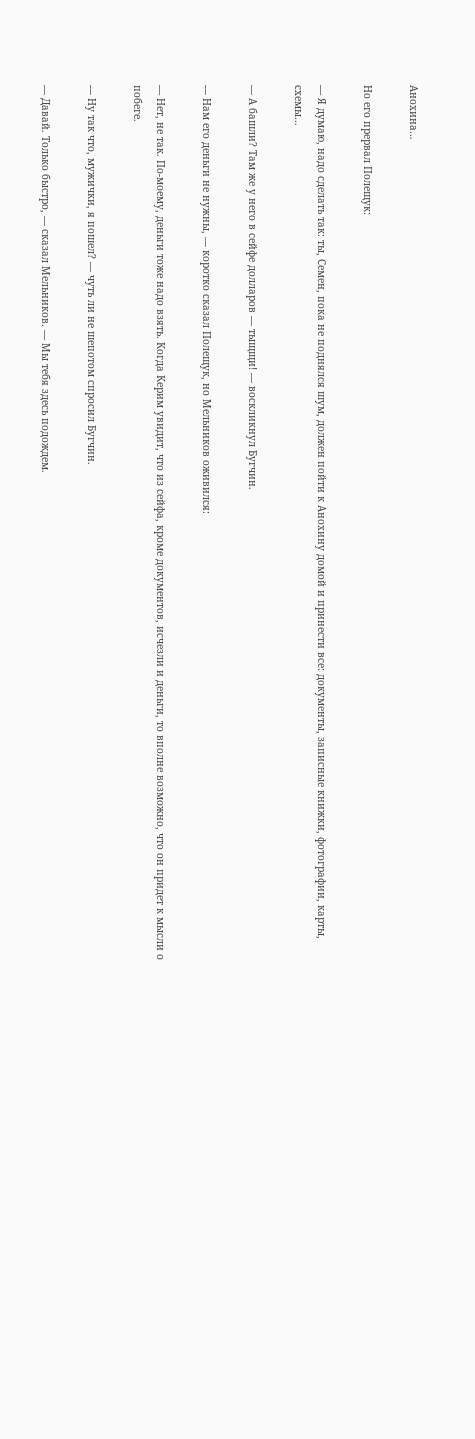Анохина…

Но его прервал Полещук:

— Я думаю, надо сделать так: ты, Семен, пока не поднялся шум, должен пойти к Анохину домой и принести все: документы, записные книжки, фотографии, карты, схемы…

— А башли? Там же у него в сейфе долларов — тыщщи! — воскликнул Бугчин.

— Нам его деньги не нужны, — коротко сказал Полещук, но Мельников оживился:

— Нет, не так. По-моему, деньги тоже надо взять. Когда Керим увидит, что из сейфа, кроме документов, исчезли и деньги, то вполне возможно, что он придет к мысли о побеге.

— Ну так что, мужички, я пошел? — чуть ли не шепотом спросил Бугчин.

— Давай. Только быстро, — сказал Мельников. — Мы тебя здесь подождем.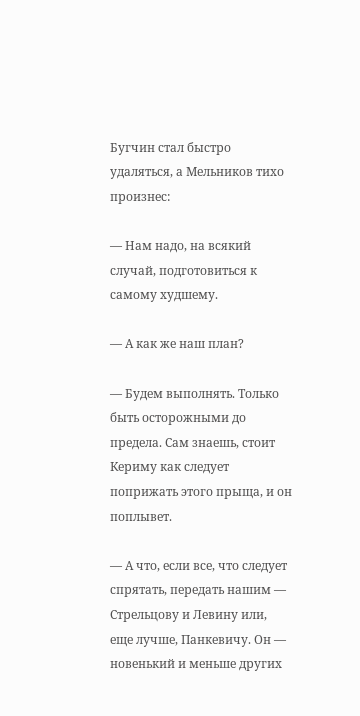Бугчин стал быстро удаляться, а Мельников тихо произнес:

— Нам надо, на всякий случай, подготовиться к самому худшему.

— А как же наш план?

— Будем выполнять. Только быть осторожными до предела. Сам знаешь, стоит Кериму как следует поприжать этого прыща, и он поплывет.

— А что, если все, что следует спрятать, передать нашим — Стрельцову и Левину или, еще лучше, Панкевичу. Он — новенький и меньше других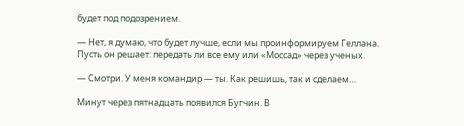будет под подозрением.

— Нет, я думаю, что будет лучше, если мы проинформируем Геллана. Пусть он решает: передать ли все ему или «Моссад» через ученых.

— Смотри. У меня командир — ты. Как решишь, так и сделаем…

Минут через пятнадцать появился Бугчин. В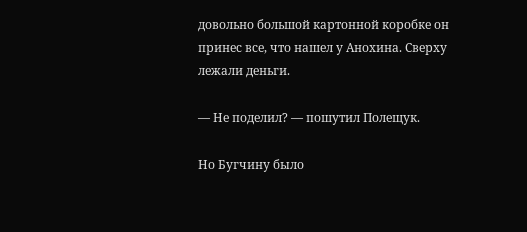довольно большой картонной коробке он принес все, что нашел у Анохина. Сверху лежали деньги.

— Не поделил? — пошутил Полещук.

Но Бугчину было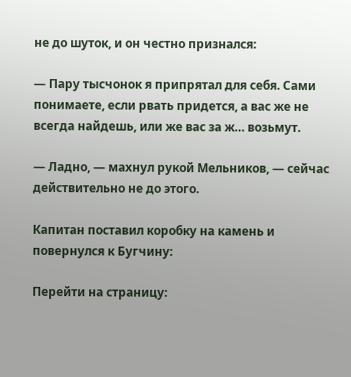не до шуток, и он честно признался:

— Пару тысчонок я припрятал для себя. Сами понимаете, если рвать придется, а вас же не всегда найдешь, или же вас за ж… возьмут.

— Ладно, — махнул рукой Мельников, — сейчас действительно не до этого.

Капитан поставил коробку на камень и повернулся к Бугчину:

Перейти на страницу: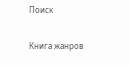Поиск

Книга жанров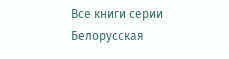Все книги серии Белорусская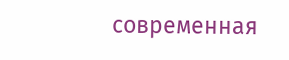современная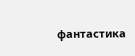фантастика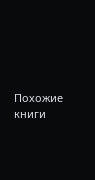Похожие книги